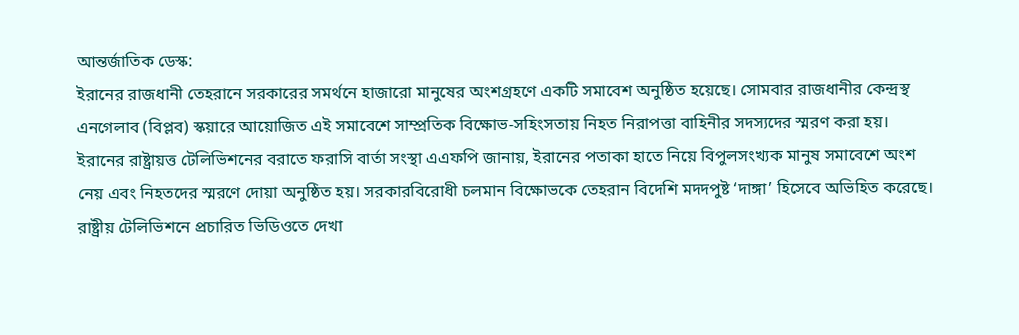আন্তর্জাতিক ডেস্ক:
ইরানের রাজধানী তেহরানে সরকারের সমর্থনে হাজারো মানুষের অংশগ্রহণে একটি সমাবেশ অনুষ্ঠিত হয়েছে। সোমবার রাজধানীর কেন্দ্রস্থ এনগেলাব (বিপ্লব) স্কয়ারে আয়োজিত এই সমাবেশে সাম্প্রতিক বিক্ষোভ-সহিংসতায় নিহত নিরাপত্তা বাহিনীর সদস্যদের স্মরণ করা হয়।
ইরানের রাষ্ট্রায়ত্ত টেলিভিশনের বরাতে ফরাসি বার্তা সংস্থা এএফপি জানায়, ইরানের পতাকা হাতে নিয়ে বিপুলসংখ্যক মানুষ সমাবেশে অংশ নেয় এবং নিহতদের স্মরণে দোয়া অনুষ্ঠিত হয়। সরকারবিরোধী চলমান বিক্ষোভকে তেহরান বিদেশি মদদপুষ্ট ‘দাঙ্গা’ হিসেবে অভিহিত করেছে।
রাষ্ট্রীয় টেলিভিশনে প্রচারিত ভিডিওতে দেখা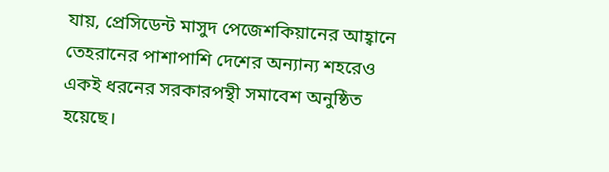যায়, প্রেসিডেন্ট মাসুদ পেজেশকিয়ানের আহ্বানে তেহরানের পাশাপাশি দেশের অন্যান্য শহরেও একই ধরনের সরকারপন্থী সমাবেশ অনুষ্ঠিত হয়েছে।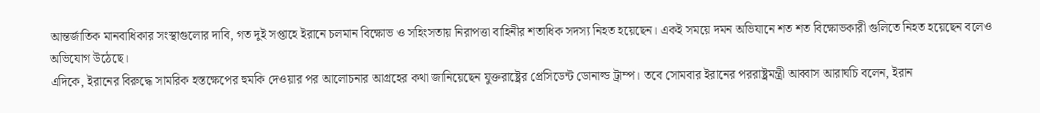আন্তর্জাতিক মানবাধিকার সংস্থাগুলোর দাবি, গত দুই সপ্তাহে ইরানে চলমান বিক্ষোভ ও সহিংসতায় নিরাপত্তা বাহিনীর শতাধিক সদস্য নিহত হয়েছেন। একই সময়ে দমন অভিযানে শত শত বিক্ষোভকারী গুলিতে নিহত হয়েছেন বলেও অভিযোগ উঠেছে।
এদিকে, ইরানের বিরুদ্ধে সামরিক হস্তক্ষেপের হুমকি দেওয়ার পর আলোচনার আগ্রহের কথা জানিয়েছেন যুক্তরাষ্ট্রের প্রেসিডেন্ট ডোনাল্ড ট্রাম্প। তবে সোমবার ইরানের পররাষ্ট্রমন্ত্রী আব্বাস আরাঘচি বলেন, ইরান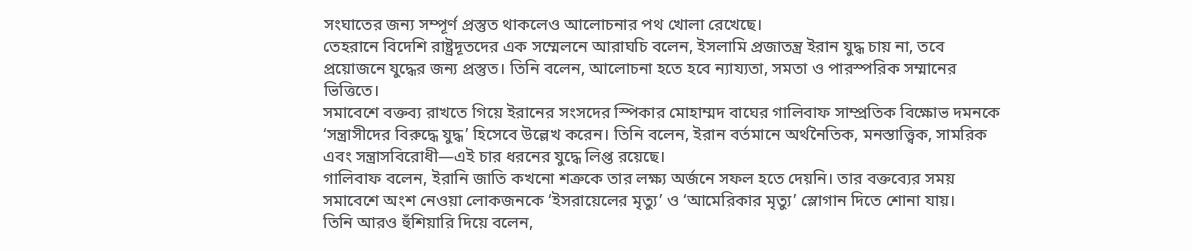সংঘাতের জন্য সম্পূর্ণ প্রস্তুত থাকলেও আলোচনার পথ খোলা রেখেছে।
তেহরানে বিদেশি রাষ্ট্রদূতদের এক সম্মেলনে আরাঘচি বলেন, ইসলামি প্রজাতন্ত্র ইরান যুদ্ধ চায় না, তবে প্রয়োজনে যুদ্ধের জন্য প্রস্তুত। তিনি বলেন, আলোচনা হতে হবে ন্যায্যতা, সমতা ও পারস্পরিক সম্মানের ভিত্তিতে।
সমাবেশে বক্তব্য রাখতে গিয়ে ইরানের সংসদের স্পিকার মোহাম্মদ বাঘের গালিবাফ সাম্প্রতিক বিক্ষোভ দমনকে ‘সন্ত্রাসীদের বিরুদ্ধে যুদ্ধ’ হিসেবে উল্লেখ করেন। তিনি বলেন, ইরান বর্তমানে অর্থনৈতিক, মনস্তাত্ত্বিক, সামরিক এবং সন্ত্রাসবিরোধী—এই চার ধরনের যুদ্ধে লিপ্ত রয়েছে।
গালিবাফ বলেন, ইরানি জাতি কখনো শত্রুকে তার লক্ষ্য অর্জনে সফল হতে দেয়নি। তার বক্তব্যের সময় সমাবেশে অংশ নেওয়া লোকজনকে ‘ইসরায়েলের মৃত্যু’ ও ‘আমেরিকার মৃত্যু’ স্লোগান দিতে শোনা যায়।
তিনি আরও হুঁশিয়ারি দিয়ে বলেন,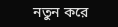নতুন করে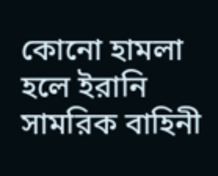কোনো হামলা হলে ইরানি সামরিক বাহিনী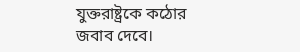যুক্তরাষ্ট্রকে কঠোর জবাব দেবে।